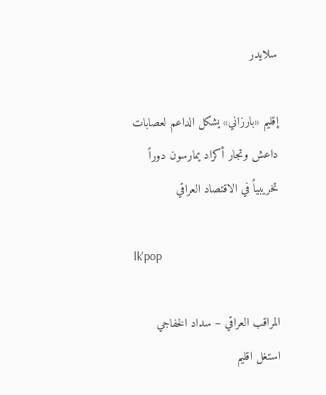سلايدر

إقليم «بارزاني» يشكل الداعم لعصابات داعش وتجار أكراد يمارسون دوراً تخريبياً في الاقتصاد العراقي

lk'pop

المراقب العراقي – سداد الخفاجي
استغل اقليم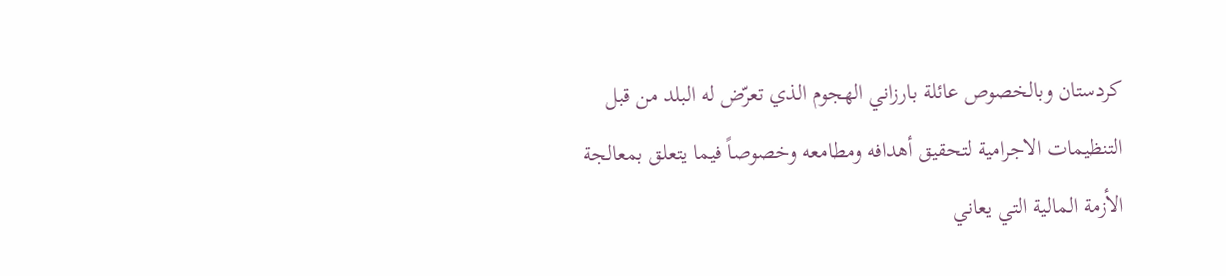كردستان وبالخصوص عائلة بارزاني الهجوم الذي تعرّض له البلد من قبل التنظيمات الاجرامية لتحقيق أهدافه ومطامعه وخصوصاً فيما يتعلق بمعالجة الأزمة المالية التي يعاني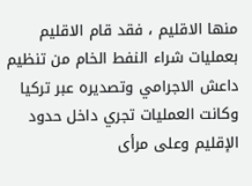منها الاقليم ، فقد قام الاقليم بعمليات شراء النفط الخام من تنظيم داعش الاجرامي وتصديره عبر تركيا وكانت العمليات تجري داخل حدود الإقليم وعلى مرأى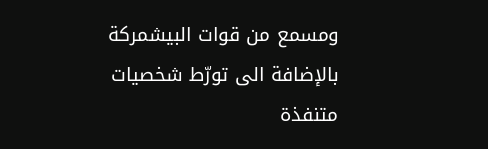ومسمع من قوات البيشمركة بالإضافة الى تورّط شخصيات متنفذة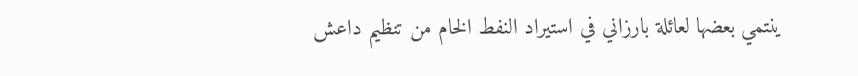ينتمي بعضها لعائلة بارزاني في استيراد النفط الخام من تنظيم داعش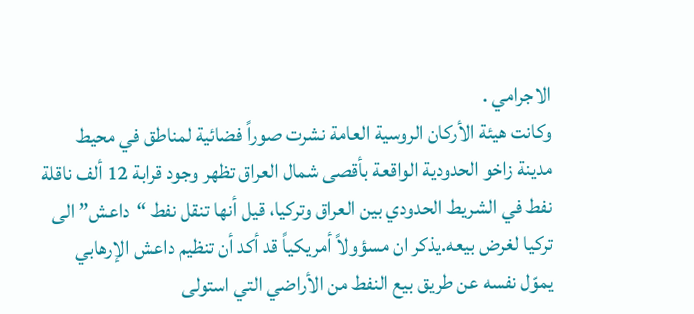الاجرامي .
وكانت هيئة الأركان الروسية العامة نشرت صوراً فضائية لمناطق في محيط مدينة زاخو الحدودية الواقعة بأقصى شمال العراق تظهر وجود قرابة 12 ألف ناقلة نفط في الشريط الحدودي بين العراق وتركيا، قيل أنها تنقل نفط “داعش” الى تركيا لغرض بيعه.يذكر ان مسؤولاً أمريكياً قد أكد أن تنظيم داعش الإرهابي يموّل نفسه عن طريق بيع النفط من الأراضي التي استولى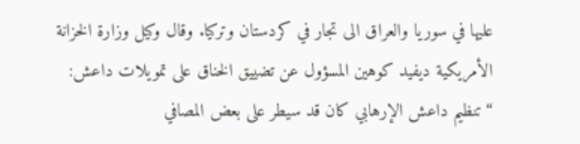عليها في سوريا والعراق الى تجار في كردستان وتركيا. وقال وكيل وزارة الخزانة الأمريكية ديفيد كوهين المسؤول عن تضييق الخناق على تمويلات داعش: “تنظيم داعش الإرهابي كان قد سيطر على بعض المصافي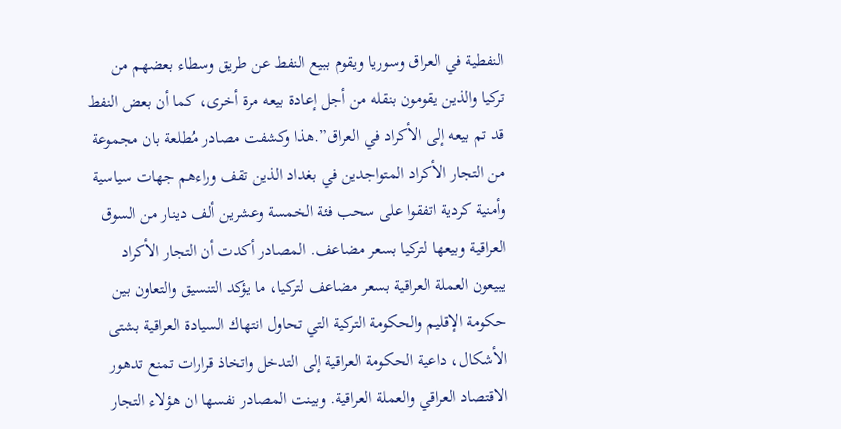النفطية في العراق وسوريا ويقوم ببيع النفط عن طريق وسطاء بعضهم من تركيا والذين يقومون بنقله من أجل إعادة بيعه مرة أخرى، كما أن بعض النفط قد تم بيعه إلى الأكراد في العراق”.هذا وكشفت مصادر مُطلعة بان مجموعة من التجار الأكراد المتواجدين في بغداد الذين تقف وراءهم جهات سياسية وأمنية كردية اتفقوا على سحب فئة الخمسة وعشرين ألف دينار من السوق العراقية وبيعها لتركيا بسعر مضاعف. المصادر أكدت أن التجار الأكراد يبيعون العملة العراقية بسعر مضاعف لتركيا، ما يؤكد التنسيق والتعاون بين حكومة الإقليم والحكومة التركية التي تحاول انتهاك السيادة العراقية بشتى الأشكال، داعية الحكومة العراقية إلى التدخل واتخاذ قرارات تمنع تدهور الاقتصاد العراقي والعملة العراقية. وبينت المصادر نفسها ان هؤلاء التجار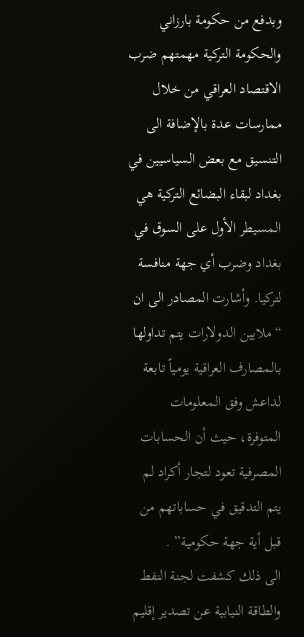وبدفع من حكومة بارزاني والحكومة التركية مهمتهم ضرب الاقتصاد العراقي من خلال ممارسات عدة بالإضافة الى التنسيق مع بعض السياسيين في بغداد لبقاء البضائع التركية هي المسيطر الأول على السوق في بغداد وضرب أي جهة منافسة لتركيا. وأشارت المصادر الى ان “ملايين الدولارات يتم تداولها بالمصارف العراقية يومياً تابعة لداعش وفق المعلومات المتوفرة، حيث أن الحسابات المصرفية تعود لتجار أكراد لم يتم التدقيق في حساباتهم من قبل أية جهة حكومية” .
الى ذلك كشفت لجنة النفط والطاقة النيابية عن تصدير إقليم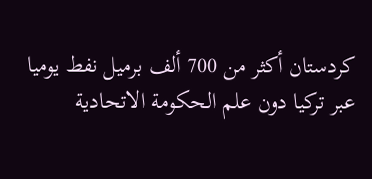كردستان أكثر من 700 ألف برميل نفط يوميا عبر تركيا دون علم الحكومة الاتحادية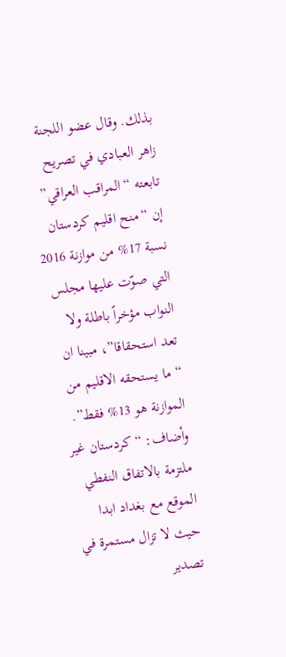بذلك. وقال عضو اللجنة زاهر العبادي في تصريح تابعته “المراقب العراقي” إن “منح اقليم كردستان نسبة 17% من موازنة 2016 التي صوّت عليها مجلس النواب مؤخراً باطلة ولا تعد استحقاقا”، مبينا ان “ما يستحقه الاقليم من الموازنة هو 13% فقط”. وأضاف: “كردستان غير ملتزمة بالاتفاق النفطي الموقع مع بغداد ابدا حيث لا تزال مستمرة في تصدير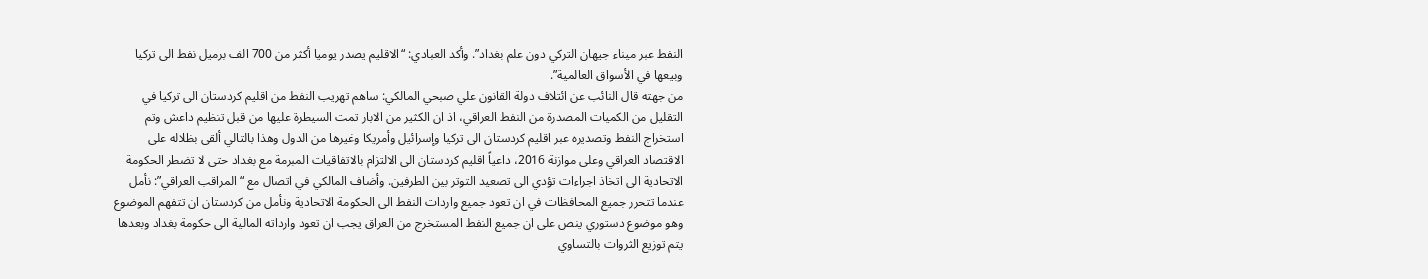النفط عبر ميناء جيهان التركي دون علم بغداد”. وأكد العبادي: “الاقليم يصدر يوميا أكثر من 700 الف برميل نفط الى تركيا وبيعها في الأسواق العالمية”.
من جهته قال النائب عن ائتلاف دولة القانون علي صبحي المالكي: ساهم تهريب النفط من اقليم كردستان الى تركيا في التقليل من الكميات المصدرة من النفط العراقي، اذ ان الكثير من الابار تمت السيطرة عليها من قبل تنظيم داعش وتم استخراج النفط وتصديره عبر اقليم كردستان الى تركيا وإسرائيل وأمريكا وغيرها من الدول وهذا بالتالي ألقى بظلاله على الاقتصاد العراقي وعلى موازنة 2016، داعياً اقليم كردستان الى الالتزام بالاتفاقيات المبرمة مع بغداد حتى لا تضطر الحكومة الاتحادية الى اتخاذ اجراءات تؤدي الى تصعيد التوتر بين الطرفين. وأضاف المالكي في اتصال مع “المراقب العراقي”: نأمل عندما تتحرر جميع المحافظات في ان تعود جميع واردات النفط الى الحكومة الاتحادية ونأمل من كردستان ان تتفهم الموضوع وهو موضوع دستوري ينص على ان جميع النفط المستخرج من العراق يجب ان تعود وارداته المالية الى حكومة بغداد وبعدها يتم توزيع الثروات بالتساوي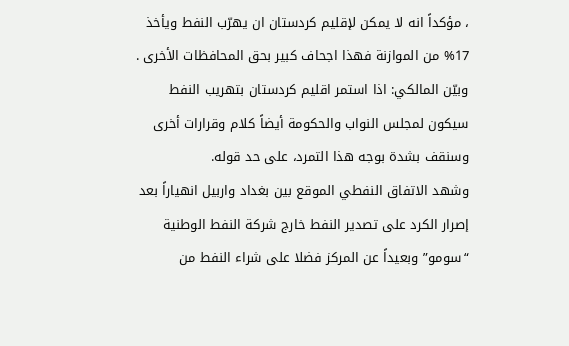، مؤكداً انه لا يمكن لإقليم كردستان ان يهرّب النفط ويأخذ 17% من الموازنة فهذا اجحاف كبير بحق المحافظات الأخرى . وبيّن المالكي: اذا استمر اقليم كردستان بتهريب النفط سيكون لمجلس النواب والحكومة أيضاً كلام وقرارات أخرى وسنقف بشدة بوجه هذا التمرد، على حد قوله.
وشهد الاتفاق النفطي الموقع بين بغداد واربيل انهياراً بعد إصرار الكرد على تصدير النفط خارج شركة النفط الوطنية “سومو” وبعيداً عن المركز فضلا على شراء النفط من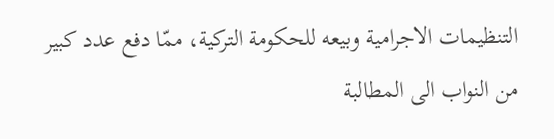التنظيمات الاجرامية وبيعه للحكومة التركية، ممّا دفع عدد كبير من النواب الى المطالبة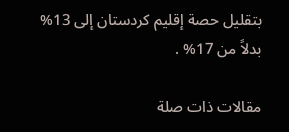بتقليل حصة إقليم كردستان إلى 13% بدلاً من 17% .

مقالات ذات صلة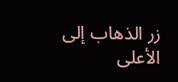زر الذهاب إلى الأعلى